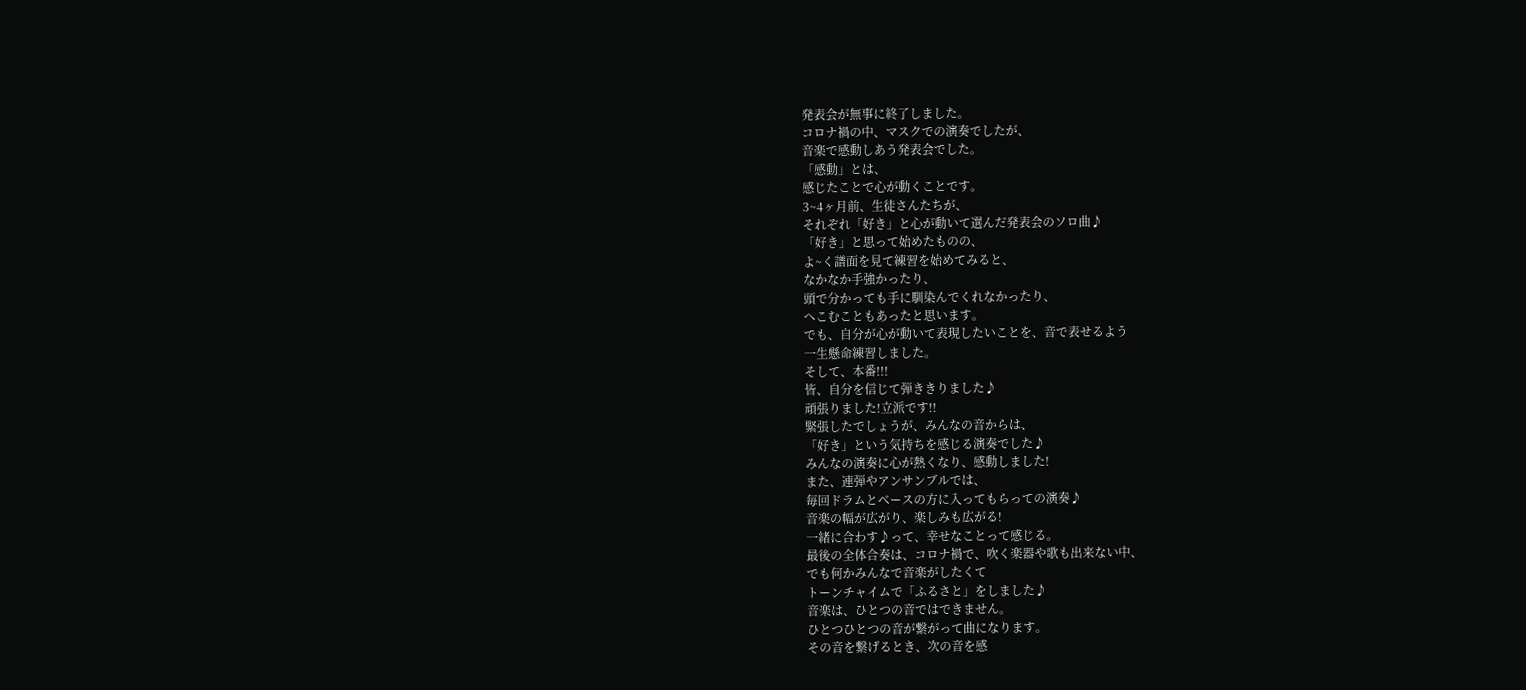発表会が無事に終了しました。
コロナ禍の中、マスクでの演奏でしたが、
音楽で感動しあう発表会でした。
「感動」とは、
感じたことで心が動くことです。
3~4ヶ月前、生徒さんたちが、
それぞれ「好き」と心が動いて選んだ発表会のソロ曲♪
「好き」と思って始めたものの、
よ~く譜面を見て練習を始めてみると、
なかなか手強かったり、
頭で分かっても手に馴染んでくれなかったり、
へこむこともあったと思います。
でも、自分が心が動いて表現したいことを、音で表せるよう
一生懸命練習しました。
そして、本番!!!
皆、自分を信じて弾ききりました♪
頑張りました!立派です!!
緊張したでしょうが、みんなの音からは、
「好き」という気持ちを感じる演奏でした♪
みんなの演奏に心が熱くなり、感動しました!
また、連弾やアンサンブルでは、
毎回ドラムとベースの方に入ってもらっての演奏♪
音楽の幅が広がり、楽しみも広がる!
一緒に合わす♪って、幸せなことって感じる。
最後の全体合奏は、コロナ禍で、吹く楽器や歌も出来ない中、
でも何かみんなで音楽がしたくて
トーンチャイムで「ふるさと」をしました♪
音楽は、ひとつの音ではできません。
ひとつひとつの音が繋がって曲になります。
その音を繋げるとき、次の音を感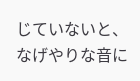じていないと、
なげやりな音に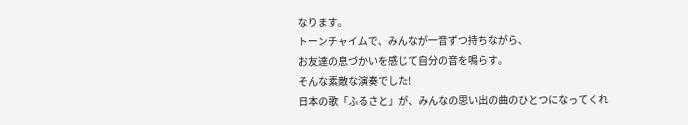なります。
トーンチャイムで、みんなが一音ずつ持ちながら、
お友達の息づかいを感じて自分の音を鳴らす。
そんな素敵な演奏でした!
日本の歌「ふるさと」が、みんなの思い出の曲のひとつになってくれ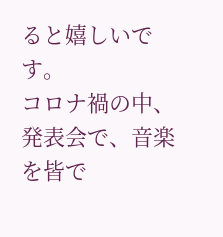ると嬉しいです。
コロナ禍の中、
発表会で、音楽を皆で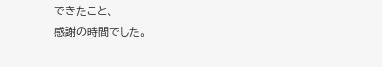できたこと、
感謝の時間でした。